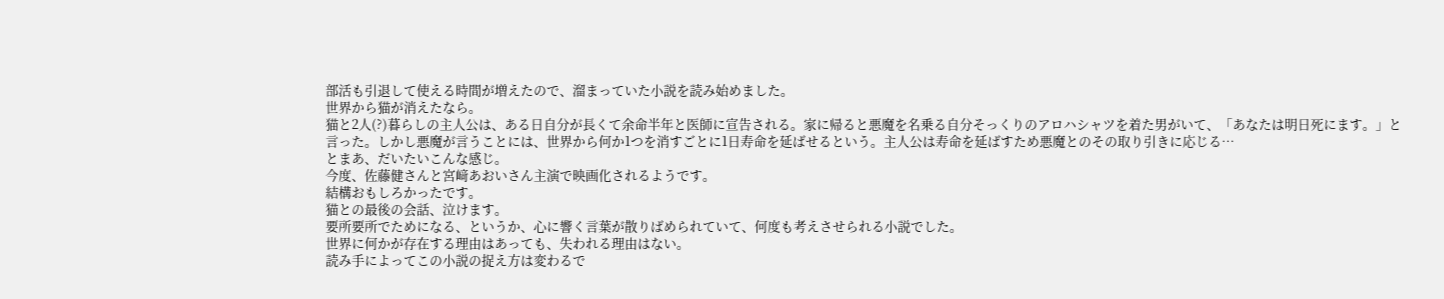部活も引退して使える時間が増えたので、溜まっていた小説を読み始めました。
世界から猫が消えたなら。
猫と2人(?)暮らしの主人公は、ある日自分が長くて余命半年と医師に宣告される。家に帰ると悪魔を名乗る自分そっくりのアロハシャツを着た男がいて、「あなたは明日死にます。」と言った。しかし悪魔が言うことには、世界から何か1つを消すごとに1日寿命を延ばせるという。主人公は寿命を延ばすため悪魔とのその取り引きに応じる…
とまあ、だいたいこんな感じ。
今度、佐藤健さんと宮﨑あおいさん主演で映画化されるようです。
結構おもしろかったです。
猫との最後の会話、泣けます。
要所要所でためになる、というか、心に響く言葉が散りばめられていて、何度も考えさせられる小説でした。
世界に何かが存在する理由はあっても、失われる理由はない。
読み手によってこの小説の捉え方は変わるで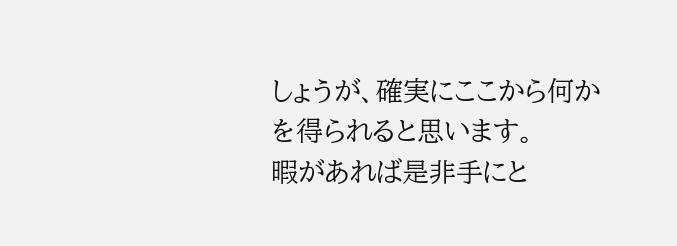しょうが、確実にここから何かを得られると思います。
暇があれば是非手にと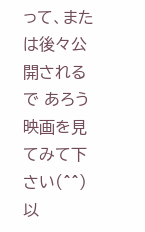って、または後々公開されるで あろう映画を見てみて下さい(^^)
以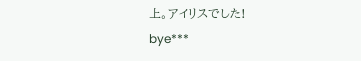上。アイリスでした!
bye***